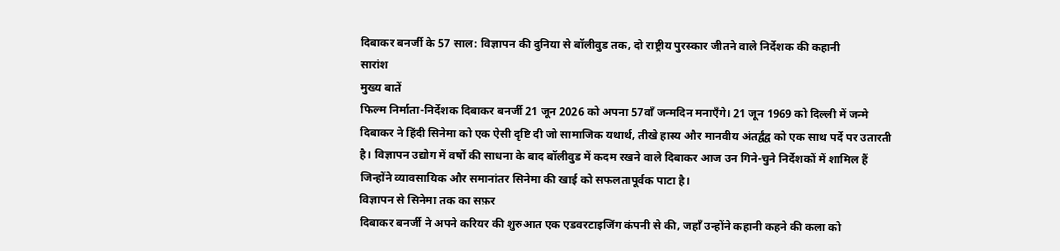दिबाकर बनर्जी के 57 साल: विज्ञापन की दुनिया से बॉलीवुड तक, दो राष्ट्रीय पुरस्कार जीतने वाले निर्देशक की कहानी
सारांश
मुख्य बातें
फिल्म निर्माता-निर्देशक दिबाकर बनर्जी 21 जून 2026 को अपना 57वाँ जन्मदिन मनाएँगे। 21 जून 1969 को दिल्ली में जन्मे दिबाकर ने हिंदी सिनेमा को एक ऐसी दृष्टि दी जो सामाजिक यथार्थ, तीखे हास्य और मानवीय अंतर्द्वंद्व को एक साथ पर्दे पर उतारती है। विज्ञापन उद्योग में वर्षों की साधना के बाद बॉलीवुड में कदम रखने वाले दिबाकर आज उन गिने-चुने निर्देशकों में शामिल हैं जिन्होंने व्यावसायिक और समानांतर सिनेमा की खाई को सफलतापूर्वक पाटा है।
विज्ञापन से सिनेमा तक का सफ़र
दिबाकर बनर्जी ने अपने करियर की शुरुआत एक एडवरटाइजिंग कंपनी से की, जहाँ उन्होंने कहानी कहने की कला को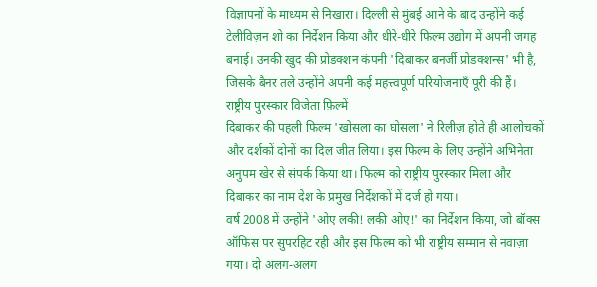विज्ञापनों के माध्यम से निखारा। दिल्ली से मुंबई आने के बाद उन्होंने कई टेलीविज़न शो का निर्देशन किया और धीरे-धीरे फिल्म उद्योग में अपनी जगह बनाई। उनकी खुद की प्रोडक्शन कंपनी 'दिबाकर बनर्जी प्रोडक्शन्स' भी है, जिसके बैनर तले उन्होंने अपनी कई महत्त्वपूर्ण परियोजनाएँ पूरी की हैं।
राष्ट्रीय पुरस्कार विजेता फ़िल्में
दिबाकर की पहली फिल्म 'खोसला का घोसला' ने रिलीज़ होते ही आलोचकों और दर्शकों दोनों का दिल जीत लिया। इस फिल्म के लिए उन्होंने अभिनेता अनुपम खेर से संपर्क किया था। फिल्म को राष्ट्रीय पुरस्कार मिला और दिबाकर का नाम देश के प्रमुख निर्देशकों में दर्ज हो गया।
वर्ष 2008 में उन्होंने 'ओए लकी! लकी ओए!' का निर्देशन किया, जो बॉक्स ऑफिस पर सुपरहिट रही और इस फिल्म को भी राष्ट्रीय सम्मान से नवाज़ा गया। दो अलग-अलग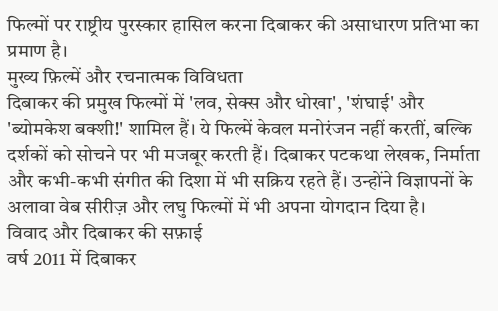फिल्मों पर राष्ट्रीय पुरस्कार हासिल करना दिबाकर की असाधारण प्रतिभा का प्रमाण है।
मुख्य फ़िल्में और रचनात्मक विविधता
दिबाकर की प्रमुख फिल्मों में 'लव, सेक्स और धोखा', 'शंघाई' और 'ब्योमकेश बक्शी!' शामिल हैं। ये फिल्में केवल मनोरंजन नहीं करतीं, बल्कि दर्शकों को सोचने पर भी मजबूर करती हैं। दिबाकर पटकथा लेखक, निर्माता और कभी-कभी संगीत की दिशा में भी सक्रिय रहते हैं। उन्होंने विज्ञापनों के अलावा वेब सीरीज़ और लघु फिल्मों में भी अपना योगदान दिया है।
विवाद और दिबाकर की सफ़ाई
वर्ष 2011 में दिबाकर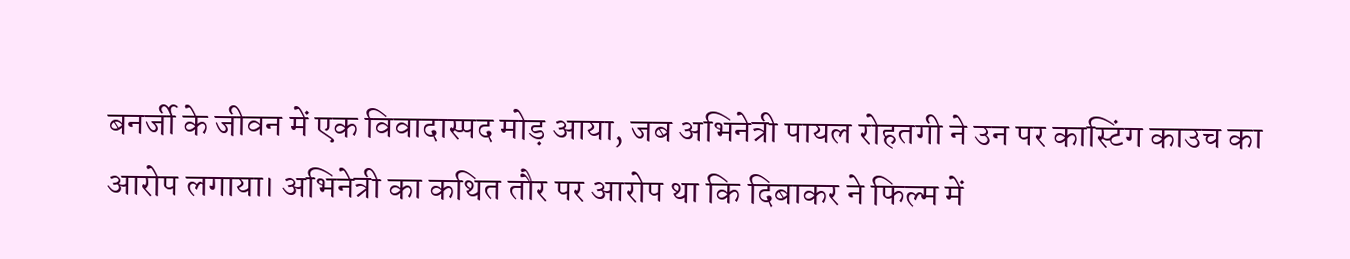बनर्जी के जीवन में एक विवादास्पद मोड़ आया, जब अभिनेत्री पायल रोहतगी ने उन पर कास्टिंग काउच का आरोप लगाया। अभिनेत्री का कथित तौर पर आरोप था कि दिबाकर ने फिल्म में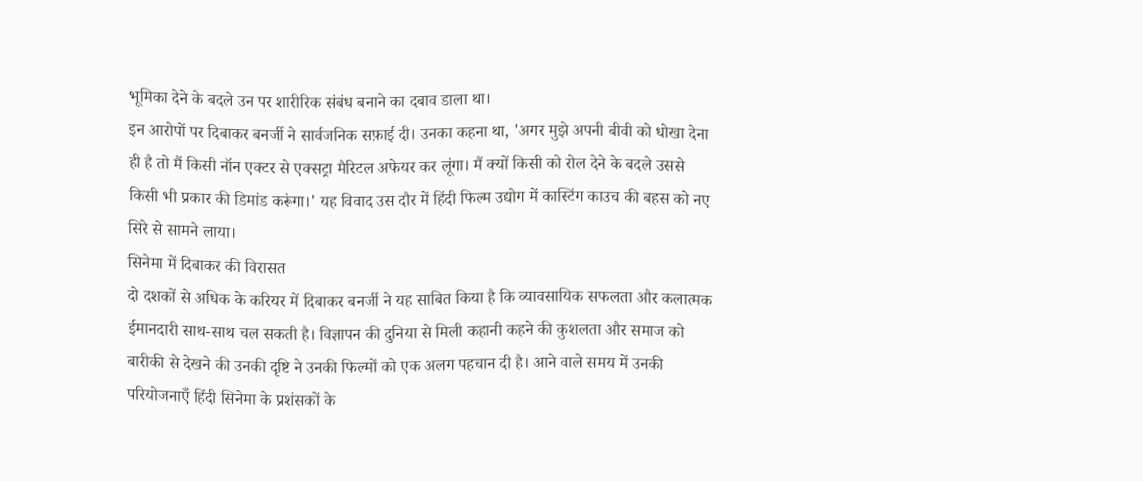भूमिका देने के बदले उन पर शारीरिक संबंध बनाने का दबाव डाला था।
इन आरोपों पर दिबाकर बनर्जी ने सार्वजनिक सफ़ाई दी। उनका कहना था, 'अगर मुझे अपनी बीवी को धोखा देना ही है तो मैं किसी नॉन एक्टर से एक्सट्रा मैरिटल अफेयर कर लूंगा। मैं क्यों किसी को रोल देने के बदले उससे किसी भी प्रकार की डिमांड करूंगा।' यह विवाद उस दौर में हिंदी फिल्म उद्योग में कास्टिंग काउच की बहस को नए सिरे से सामने लाया।
सिनेमा में दिबाकर की विरासत
दो दशकों से अधिक के करियर में दिबाकर बनर्जी ने यह साबित किया है कि व्यावसायिक सफलता और कलात्मक ईमानदारी साथ-साथ चल सकती है। विज्ञापन की दुनिया से मिली कहानी कहने की कुशलता और समाज को बारीकी से देखने की उनकी दृष्टि ने उनकी फिल्मों को एक अलग पहचान दी है। आने वाले समय में उनकी परियोजनाएँ हिंदी सिनेमा के प्रशंसकों के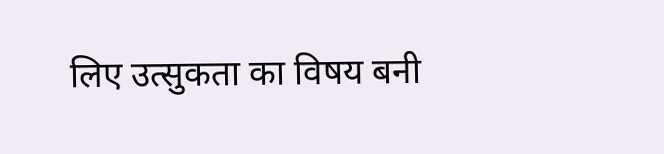लिए उत्सुकता का विषय बनी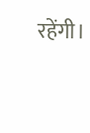रहेंगी।